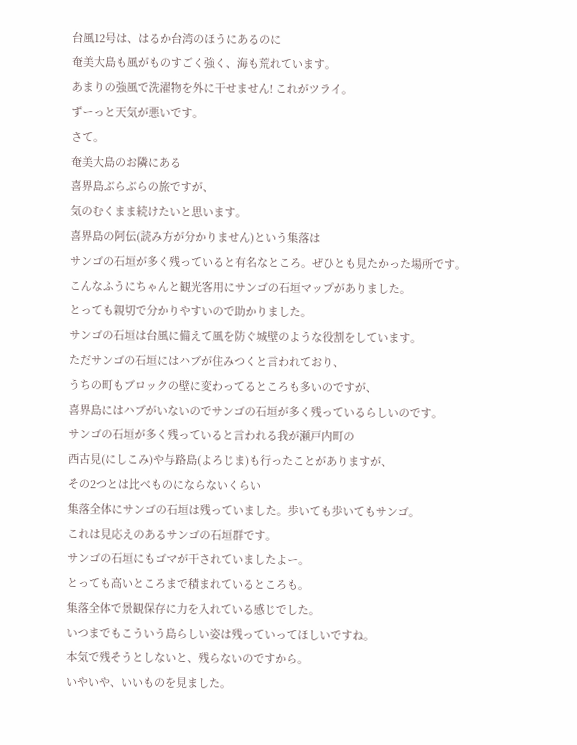台風12号は、はるか台湾のほうにあるのに
奄美大島も風がものすごく強く、海も荒れています。
あまりの強風で洗濯物を外に干せません! これがツライ。
ずーっと天気が悪いです。
さて。
奄美大島のお隣にある
喜界島ぶらぶらの旅ですが、
気のむくまま続けたいと思います。
喜界島の阿伝(読み方が分かりません)という集落は
サンゴの石垣が多く残っていると有名なところ。ぜひとも見たかった場所です。
こんなふうにちゃんと観光客用にサンゴの石垣マップがありました。
とっても親切で分かりやすいので助かりました。
サンゴの石垣は台風に備えて風を防ぐ城壁のような役割をしています。
ただサンゴの石垣にはハブが住みつくと言われており、
うちの町もブロックの壁に変わってるところも多いのですが、
喜界島にはハブがいないのでサンゴの石垣が多く残っているらしいのです。
サンゴの石垣が多く残っていると言われる我が瀬戸内町の
西古見(にしこみ)や与路島(よろじま)も行ったことがありますが、
その2つとは比べものにならないくらい
集落全体にサンゴの石垣は残っていました。歩いても歩いてもサンゴ。
これは見応えのあるサンゴの石垣群です。
サンゴの石垣にもゴマが干されていましたよー。
とっても高いところまで積まれているところも。
集落全体で景観保存に力を入れている感じでした。
いつまでもこういう島らしい姿は残っていってほしいですね。
本気で残そうとしないと、残らないのですから。
いやいや、いいものを見ました。